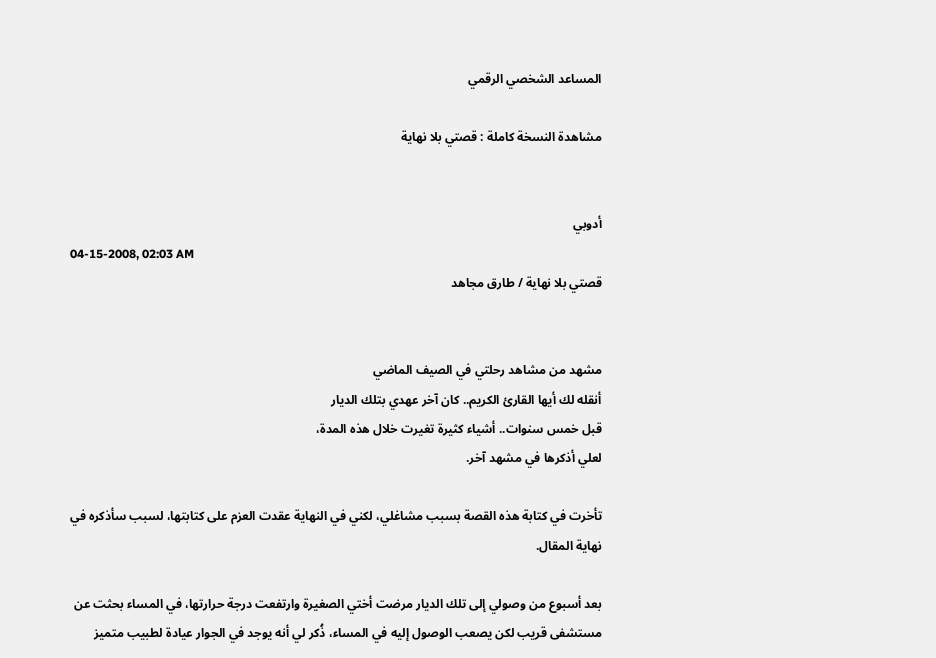المساعد الشخصي الرقمي

مشاهدة النسخة كاملة : قصتي بلا نهاية


أدوبي
04-15-2008, 02:03 AM
قصتي بلا نهاية / طارق مجاهد


مشهد من مشاهد رحلتي في الصيف الماضي
أنقله لك أيها القارئ الكريم.. كان آخر عهدي بتلك الديار
قبل خمس سنوات.. أشياء كثيرة تغيرت خلال هذه المدة،
لعلي أذكرها في مشهد آخر.

تأخرت في كتابة هذه القصة بسبب مشاغلي، لكني في النهاية عقدت العزم على كتابتها، لسبب سأذكره في نهاية المقال.

بعد أسبوع من وصولي إلى تلك الديار مرضت أختي الصغيرة وارتفعت درجة حرارتها، في المساء بحثت عن مستشفى قريب لكن يصعب الوصول إليه في المساء، ذُكر لي أنه يوجد في الجوار عيادة لطبيب متميز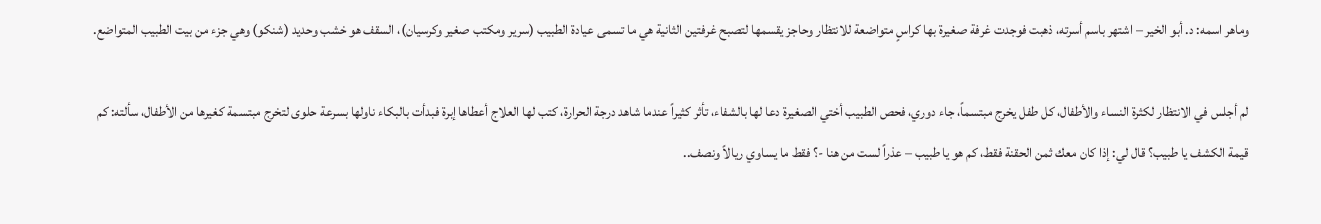وماهر اسمه: د. أبو الخير – اشتهر باسم أسرته، ذهبت فوجدت غرفة صغيرة بها كراسٍ متواضعة للانتظار وحاجز يقسمها لتصبح غرفتين الثانية هي ما تسمى عيادة الطبيب (سرير ومكتب صغير وكرسيان)، السقف هو خشب وحديد (شنكو) وهي جزء من بيت الطبيب المتواضع.

لم أجلس في الانتظار لكثرة النساء والأطفال، كل طفل يخرج مبتسماً، جاء دوري، فحص الطبيب أختي الصغيرة دعا لها بالشفاء، تأثر كثيراً عندما شاهد درجة الحرارة، كتب لها العلاج أعطاها إبرة فبدأت بالبكاء ناولها بسرعة حلوى لتخرج مبتسمة كغيرها من الأطفال، سألته: كم قيمة الكشف يا طبيب؟ قال لي: إذا كان معك ثمن الحقنة فقط، كم هو يا طبيب – عذراً لست من هنا -؟ فقط ما يساوي ريالاً ونصف..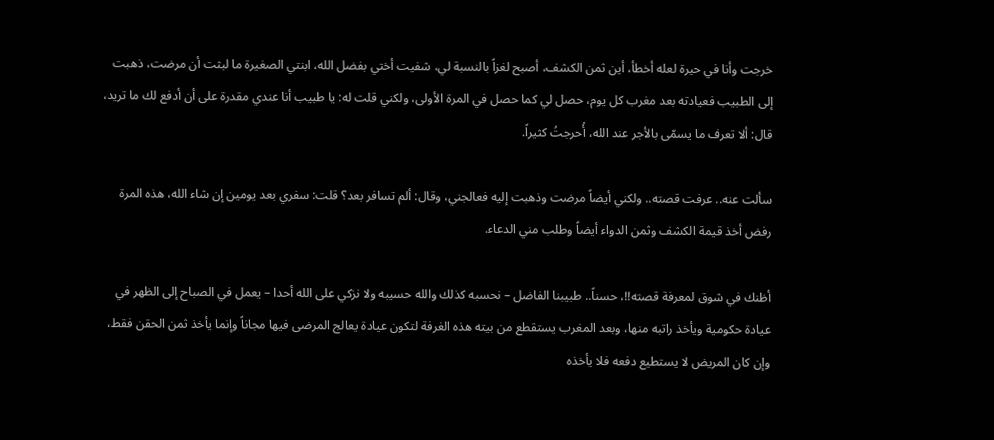خرجت وأنا في حيرة لعله أخطأ، أين ثمن الكشف، أصبح لغزاً بالنسبة لي، شفيت أختي بفضل الله، ابنتي الصغيرة ما لبثت أن مرضت، ذهبت إلى الطبيب فعيادته بعد مغرب كل يوم، حصل لي كما حصل في المرة الأولى، ولكني قلت له: يا طبيب أنا عندي مقدرة على أن أدفع لك ما تريد، قال: ألا تعرف ما يسمّى بالأجر عند الله، أُحرجتُ كثيراً.

سألت عنه.. عرفت قصته.. ولكني أيضاً مرضت وذهبت إليه فعالجني، وقال: ألم تسافر بعد؟ قلت: سفري بعد يومين إن شاء الله، هذه المرة رفض أخذ قيمة الكشف وثمن الدواء أيضاً وطلب مني الدعاء.

أظنك في شوق لمعرفة قصته!!، حسناً.. طبيبنا الفاضل – نحسبه كذلك والله حسيبه ولا نزكي على الله أحدا – يعمل في الصباح إلى الظهر في عيادة حكومية ويأخذ راتبه منها، وبعد المغرب يستقطع من بيته هذه الغرفة لتكون عيادة يعالج المرضى فيها مجاناً وإنما يأخذ ثمن الحقن فقط، وإن كان المريض لا يستطيع دفعه فلا يأخذه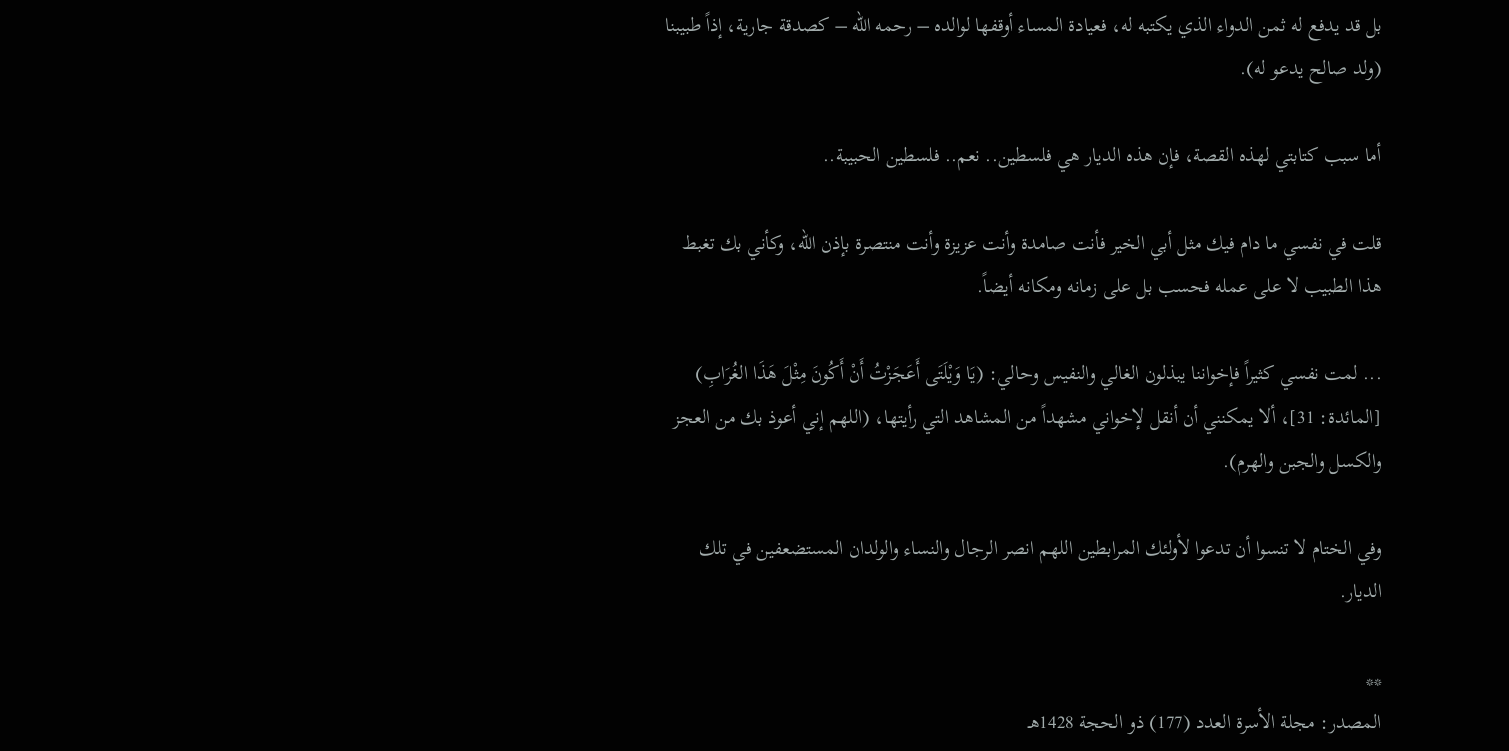بل قد يدفع له ثمن الدواء الذي يكتبه له، فعيادة المساء أوقفها لوالده – رحمه الله – كصدقة جارية، إذاً طبيبنا (ولد صالح يدعو له).

أما سبب كتابتي لهذه القصة، فإن هذه الديار هي فلسطين.. نعم.. فلسطين الحبيبة..

قلت في نفسي ما دام فيك مثل أبي الخير فأنت صامدة وأنت عزيزة وأنت منتصرة بإذن الله، وكأني بك تغبط هذا الطبيب لا على عمله فحسب بل على زمانه ومكانه أيضاً.

... لمت نفسي كثيراً فإخواننا يبذلون الغالي والنفيس وحالي: (يَا وَيْلَتَى أَعَجَزْتُ أَنْ أَكُونَ مِثْلَ هَذَا الغُرَابِ) [المائدة: 31]، ألا يمكنني أن أنقل لإخواني مشهداً من المشاهد التي رأيتها، (اللهم إني أعوذ بك من العجز والكسل والجبن والهرم).

وفي الختام لا تنسوا أن تدعوا لأولئك المرابطين اللهم انصر الرجال والنساء والولدان المستضعفين في تلك الديار.

**
المصدر: مجلة الأسرة العدد (177) ذو الحجة 1428هـ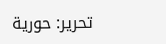تحرير: حورية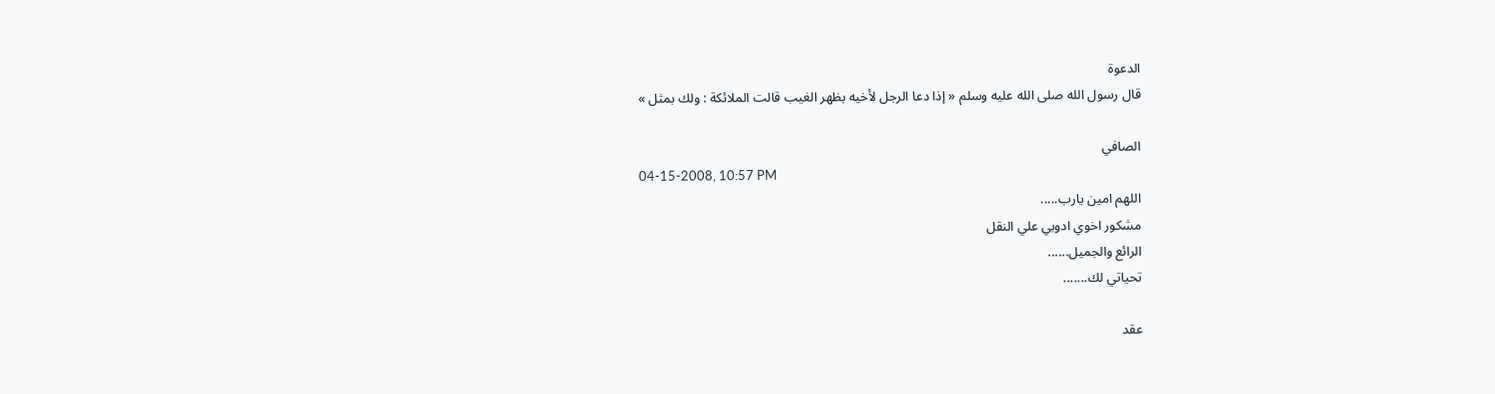الدعوة
قال رسول الله صلى الله عليه وسلم « إذا دعا الرجل لأخيه بظهر الغيب قالت الملائكة : ولك بمثل »

الصافي
04-15-2008, 10:57 PM
اللهم امين يارب.....
مشكور اخوي ادوبي علي النقل
الرائع والجميل......
تحياتي لك.......

عقد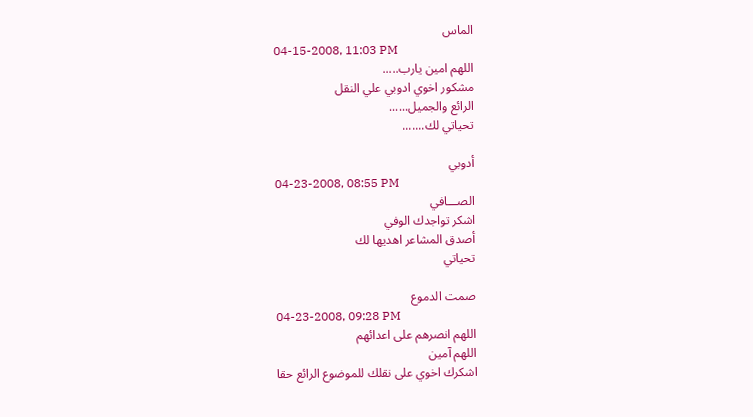الماس
04-15-2008, 11:03 PM
اللهم امين يارب.....
مشكور اخوي ادوبي علي النقل
الرائع والجميل......
تحياتي لك.......

أدوبي
04-23-2008, 08:55 PM
الصـــافي
اشكر تواجدك الوفي
أصدق المشاعر اهديها لك
تحياتي

صمت الدموع
04-23-2008, 09:28 PM
اللهم انصرهم على اعدائهم
اللهم آمين
اشكرك اخوي على نقلك للموضوع الرائع حقا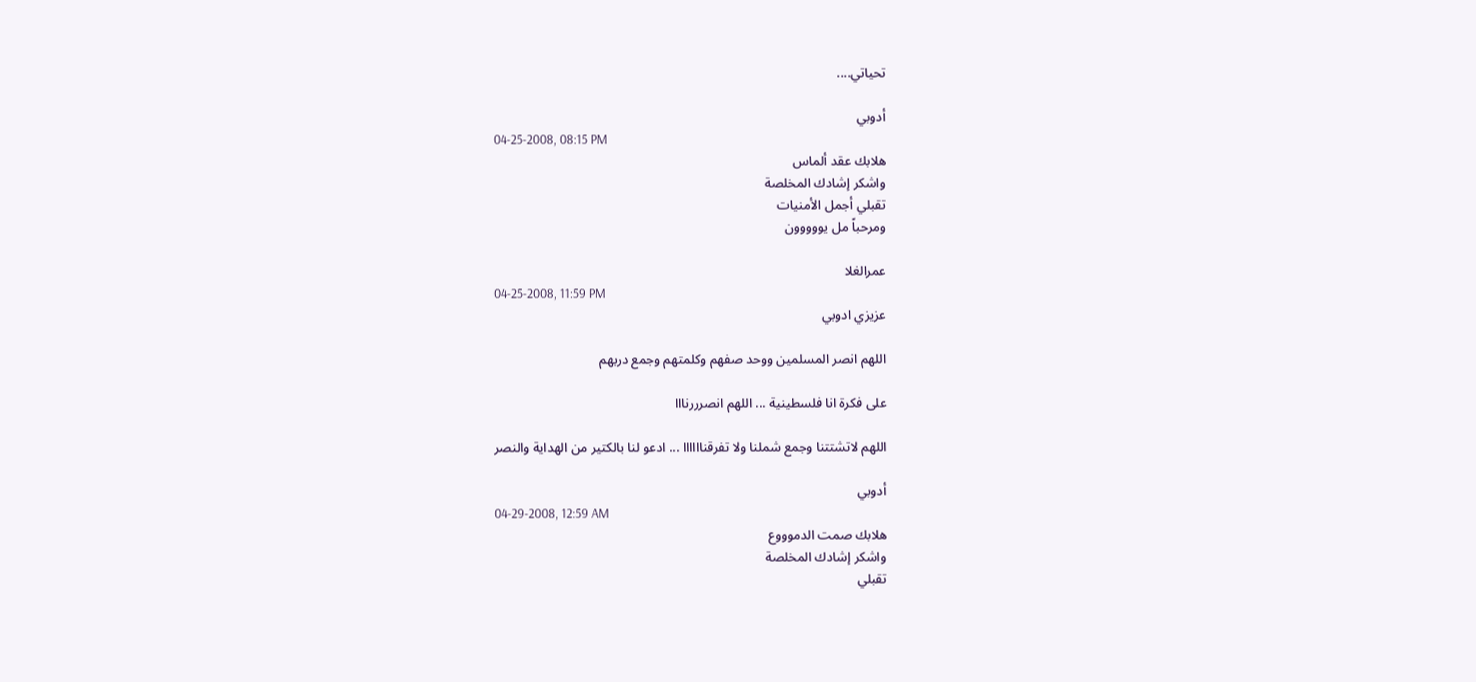تحياتي....

أدوبي
04-25-2008, 08:15 PM
هلابك عقد ألماس
واشكر إشادك المخلصة
تقبلي أجمل الأمنيات
ومرحباً مل يووووون

عمرالغلا
04-25-2008, 11:59 PM
عزيزي ادوبي

اللهم انصر المسلمين ووحد صفهم وكلمتهم وجمع دربهم

على فكرة انا فلسطينية ... اللهم انصرررنااا

اللهم لاتشتتنا وجمع شملنا ولا تفرقناااااا ... ادعو لنا بالكتير من الهداية والنصر

أدوبي
04-29-2008, 12:59 AM
هلابك صمت الدموووع
واشكر إشادك المخلصة
تقبلي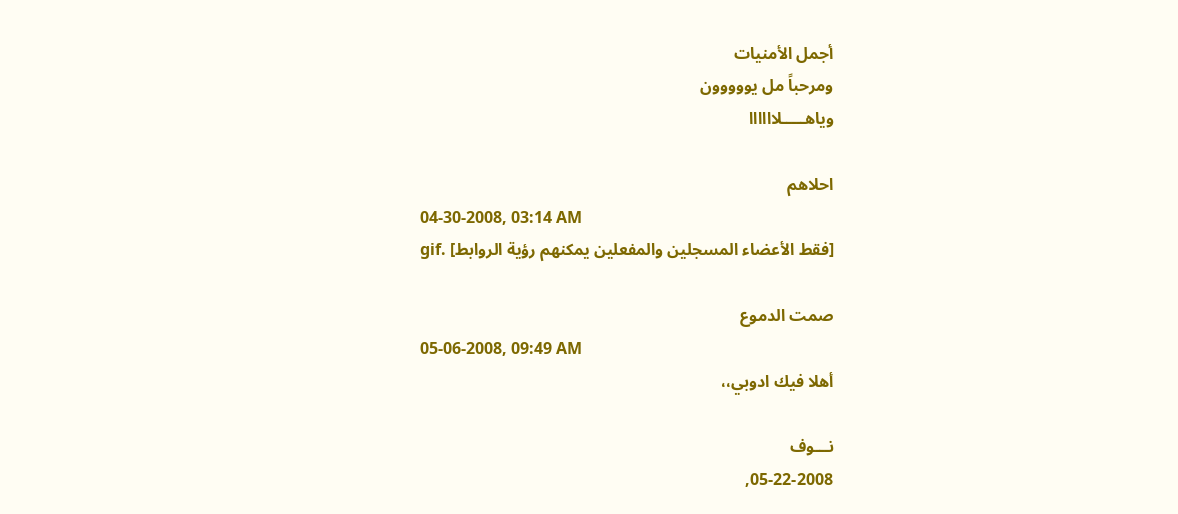أجمل الأمنيات
ومرحباً مل يووووون
وياهـــــلاااااا

احلاهم
04-30-2008, 03:14 AM
[فقط الأعضاء المسجلين والمفعلين يمكنهم رؤية الروابط] .gif

صمت الدموع
05-06-2008, 09:49 AM
أهلا فيك ادوبي،،

نـــوف
05-22-2008,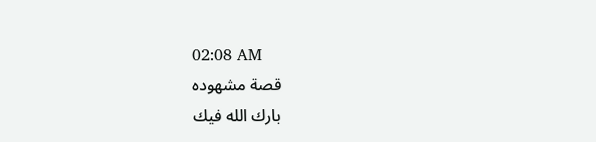02:08 AM
قصة مشهوده
بارك الله فيك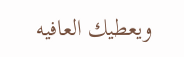ويعطيك العافيه